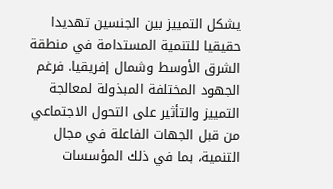يشكل التمييز بين الجنسين تهديدا حقيقيا للتنمية المستدامة في منطقة الشرق الأوسط وشمال إفريقيا. فرغم الجهود المختلفة المبذولة لمعالجة التمييز والتأثير على التحول الاجتماعي من قبل الجهات الفاعلة في مجال التنمية، بما في ذلك المؤسسات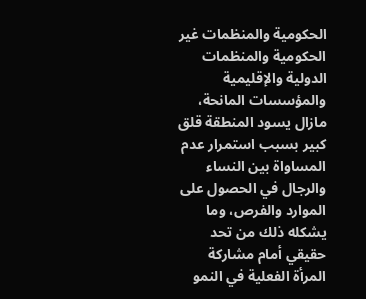الحكومية والمنظمات غير الحكومية والمنظمات الدولية والإقليمية والمؤسسات المانحة، مازال يسود المنطقة قلق كبير بسبب استمرار عدم المساواة بين النساء والرجال في الحصول على الموارد والفرص، وما يشكله ذلك من تحد حقيقي أمام مشاركة المرأة الفعلية في النمو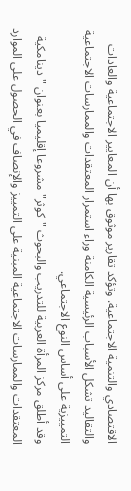الاقتصادي والتنمية الاجتماعية. وتؤكد تقارير موثوق بها أن المعايير الاجتماعية والعادات والتقاليد تشكل الأسباب الرئيسية الكامنة وراء استمرار المعتقدات والممارسات الاجتماعية التمييزية على أساس النوع الاجتماعي.
وقد أطلق مركز المرأة العربية للتدريب والبحوث "كوثر"مشروعا إقليميا بعنوان "دينامكية المعتقدات والممارسات الاجتماعية المبنية على التمييز والإنصاف في الحصول على الموارد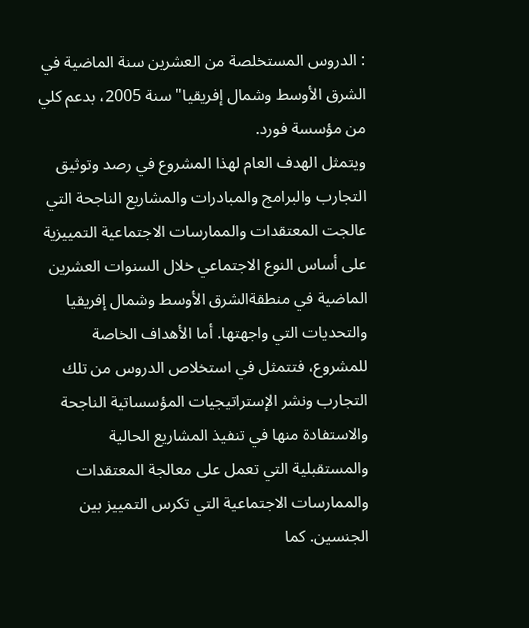: الدروس المستخلصة من العشرين سنة الماضية في الشرق الأوسط وشمال إفريقيا" سنة 2005، بدعم كلي من مؤسسة فورد.
ويتمثل الهدف العام لهذا المشروع في رصد وتوثيق التجارب والبرامج والمبادرات والمشاريع الناجحة التي عالجت المعتقدات والممارسات الاجتماعية التمييزية على أساس النوع الاجتماعي خلال السنوات العشرين الماضية في منطقةالشرق الأوسط وشمال إفريقيا والتحديات التي واجهتها. أما الأهداف الخاصة للمشروع، فتتمثل في استخلاص الدروس من تلك التجارب ونشر الإستراتيجيات المؤسساتية الناجحة والاستفادة منها في تنفيذ المشاريع الحالية والمستقبلية التي تعمل على معالجة المعتقدات والممارسات الاجتماعية التي تكرس التمييز بين الجنسين. كما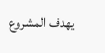يهدف المشروع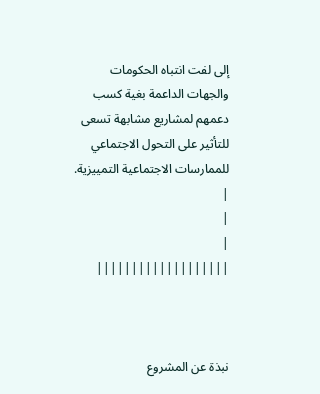إلى لفت انتباه الحكومات والجهات الداعمة بغية كسب دعمهم لمشاريع مشابهة تسعى للتأثير على التحول الاجتماعي للممارسات الاجتماعية التمييزية.
|
|
|
|||||||||||||||||||



نبذة عن المشروع